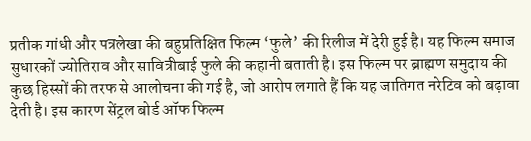प्रतीक गांधी और पत्रलेखा की बहुप्रतिक्षित फिल्म ‘फुले’ की रिलीज में देरी हुई है। यह फिल्म समाज सुधारकों ज्योतिराव और सावित्रीबाई फुले की कहानी बताती है। इस फिल्म पर ब्राह्मण समुदाय की कुछ हिस्सों की तरफ से आलोचना की गई है, जो आरोप लगाते हैं कि यह जातिगत नरेटिव को बढ़ावा देती है। इस कारण सेंट्रल बोर्ड ऑफ फिल्म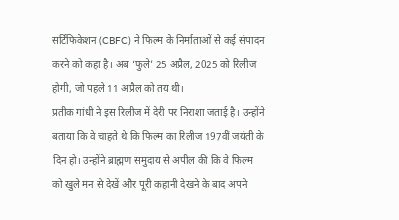सर्टिफिकेशन (CBFC) ने फिल्म के निर्माताओं से कई संपादन करने को कहा है। अब ‘फुले’ 25 अप्रैल, 2025 को रिलीज होगी, जो पहले 11 अप्रैल को तय थी।
प्रतीक गांधी ने इस रिलीज में देरी पर निराशा जताई है। उन्होंने बताया कि वे चाहते थे कि फिल्म का रिलीज 197वीं जयंती के दिन हो। उन्होंने ब्राह्मण समुदाय से अपील की कि वे फिल्म को खुले मन से देखें और पूरी कहानी देखने के बाद अपने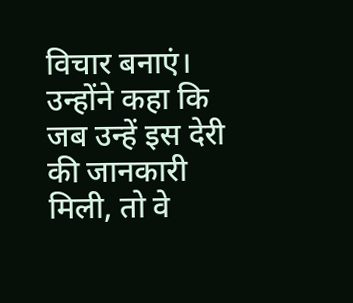विचार बनाएं।
उन्होंने कहा कि जब उन्हें इस देरी की जानकारी मिली, तो वे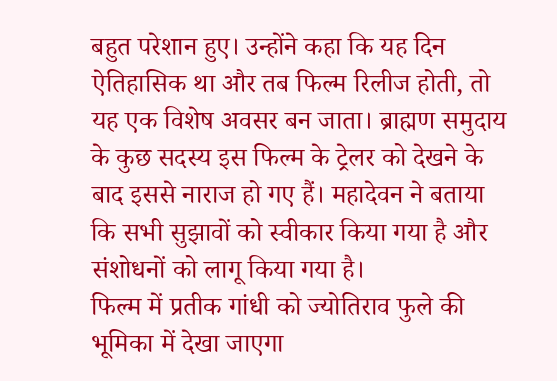बहुत परेशान हुए। उन्होंने कहा कि यह दिन ऐतिहासिक था और तब फिल्म रिलीज होती, तो यह एक विशेष अवसर बन जाता। ब्राह्मण समुदाय के कुछ सदस्य इस फिल्म के ट्रेलर को देखने के बाद इससे नाराज हो गए हैं। महादेवन ने बताया कि सभी सुझावों को स्वीकार किया गया है और संशोधनों को लागू किया गया है।
फिल्म में प्रतीक गांधी को ज्योतिराव फुले की भूमिका में देखा जाएगा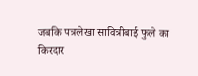जबकि पत्रलेखा सावित्रीबाई फुले का किरदार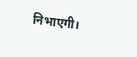निभाएगी।